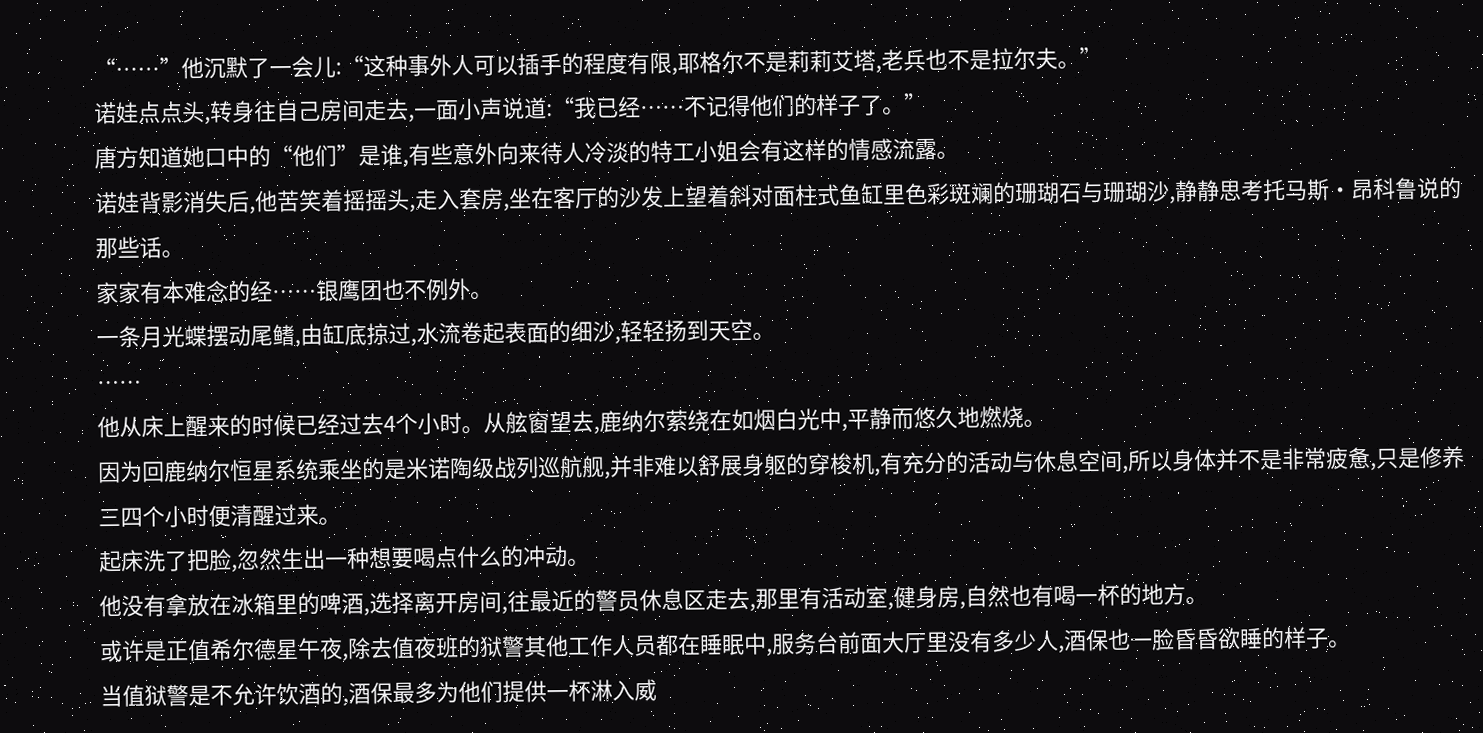“……”他沉默了一会儿:“这种事外人可以插手的程度有限,耶格尔不是莉莉艾塔,老兵也不是拉尔夫。”
诺娃点点头,转身往自己房间走去,一面小声说道:“我已经……不记得他们的样子了。”
唐方知道她口中的“他们”是谁,有些意外向来待人冷淡的特工小姐会有这样的情感流露。
诺娃背影消失后,他苦笑着摇摇头,走入套房,坐在客厅的沙发上望着斜对面柱式鱼缸里色彩斑斓的珊瑚石与珊瑚沙,静静思考托马斯·昂科鲁说的那些话。
家家有本难念的经……银鹰团也不例外。
一条月光蝶摆动尾鳍,由缸底掠过,水流卷起表面的细沙,轻轻扬到天空。
……
他从床上醒来的时候已经过去4个小时。从舷窗望去,鹿纳尔萦绕在如烟白光中,平静而悠久地燃烧。
因为回鹿纳尔恒星系统乘坐的是米诺陶级战列巡航舰,并非难以舒展身躯的穿梭机,有充分的活动与休息空间,所以身体并不是非常疲惫,只是修养三四个小时便清醒过来。
起床洗了把脸,忽然生出一种想要喝点什么的冲动。
他没有拿放在冰箱里的啤酒,选择离开房间,往最近的警员休息区走去,那里有活动室,健身房,自然也有喝一杯的地方。
或许是正值希尔德星午夜,除去值夜班的狱警其他工作人员都在睡眠中,服务台前面大厅里没有多少人,酒保也一脸昏昏欲睡的样子。
当值狱警是不允许饮酒的,酒保最多为他们提供一杯淋入威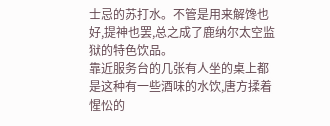士忌的苏打水。不管是用来解馋也好,提神也罢,总之成了鹿纳尔太空监狱的特色饮品。
靠近服务台的几张有人坐的桌上都是这种有一些酒味的水饮,唐方揉着惺忪的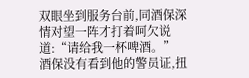双眼坐到服务台前,同酒保深情对望一阵才打着呵欠说道:“请给我一杯啤酒。”
酒保没有看到他的警员证,扭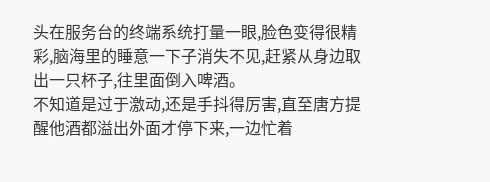头在服务台的终端系统打量一眼,脸色变得很精彩,脑海里的睡意一下子消失不见,赶紧从身边取出一只杯子,往里面倒入啤酒。
不知道是过于激动,还是手抖得厉害,直至唐方提醒他酒都溢出外面才停下来,一边忙着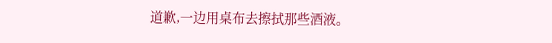道歉,一边用桌布去擦拭那些酒液。